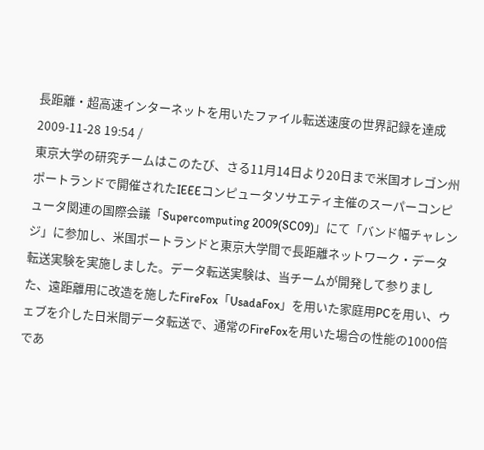長距離・超高速インターネットを用いたファイル転送速度の世界記録を達成
2009-11-28 19:54 /
東京大学の研究チームはこのたび、さる11月14日より20日まで米国オレゴン州 ポートランドで開催されたIEEEコンピュータソサエティ主催のスーパーコンピュータ関連の国際会議「Supercomputing 2009(SC09)」にて「バンド幅チャレンジ」に参加し、米国ポートランドと東京大学間で長距離ネットワーク・データ転送実験を実施しました。データ転送実験は、当チームが開発して参りました、遠距離用に改造を施したFireFox「UsadaFox」を用いた家庭用PCを用い、ウェブを介した日米間データ転送で、通常のFireFoxを用いた場合の性能の1000倍であ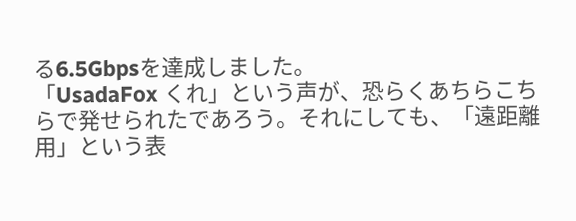る6.5Gbpsを達成しました。
「UsadaFox くれ」という声が、恐らくあちらこちらで発せられたであろう。それにしても、「遠距離用」という表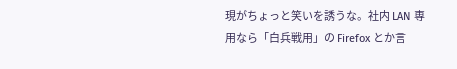現がちょっと笑いを誘うな。社内 LAN 専用なら「白兵戦用」の Firefox とか言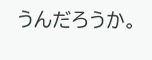うんだろうか。